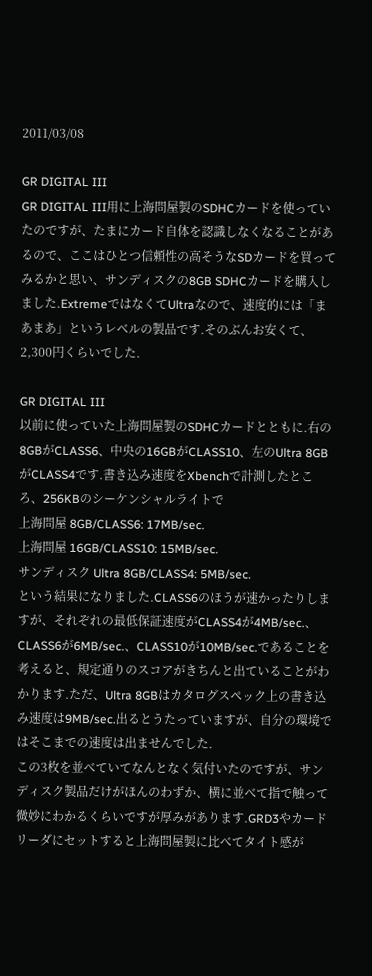2011/03/08

GR DIGITAL III
GR DIGITAL III用に上海問屋製のSDHCカードを使っていたのですが、たまにカード自体を認識しなくなることがあるので、ここはひとつ信頼性の高そうなSDカードを買ってみるかと思い、サンディスクの8GB SDHCカードを購入しました.ExtremeではなくてUltraなので、速度的には「まあまあ」というレベルの製品です.そのぶんお安くて、2,300円くらいでした.

GR DIGITAL III
以前に使っていた上海問屋製のSDHCカードとともに.右の8GBがCLASS6、中央の16GBがCLASS10、左のUltra 8GBがCLASS4です.書き込み速度をXbenchで計測したところ、256KBのシーケンシャルライトで
上海問屋 8GB/CLASS6: 17MB/sec.
上海問屋 16GB/CLASS10: 15MB/sec.
サンディスク Ultra 8GB/CLASS4: 5MB/sec.
という結果になりました.CLASS6のほうが速かったりしますが、それぞれの最低保証速度がCLASS4が4MB/sec.、CLASS6が6MB/sec.、CLASS10が10MB/sec.であることを考えると、規定通りのスコアがきちんと出ていることがわかります.ただ、Ultra 8GBはカタログスペック上の書き込み速度は9MB/sec.出るとうたっていますが、自分の環境ではそこまでの速度は出ませんでした.
この3枚を並べていてなんとなく気付いたのですが、サンディスク製品だけがほんのわずか、横に並べて指で触って微妙にわかるくらいですが厚みがあります.GRD3やカードリーダにセットすると上海問屋製に比べてタイト感が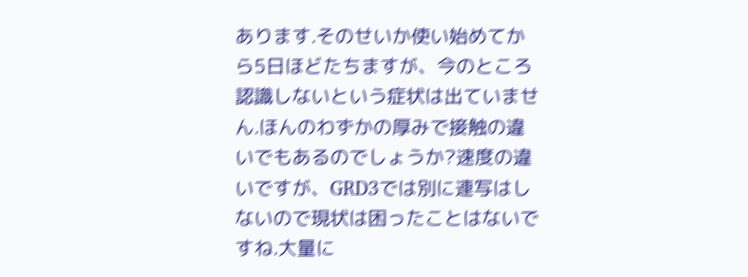あります.そのせいか使い始めてから5日ほどたちますが、今のところ認識しないという症状は出ていません.ほんのわずかの厚みで接触の違いでもあるのでしょうか?速度の違いですが、GRD3では別に連写はしないので現状は困ったことはないですね.大量に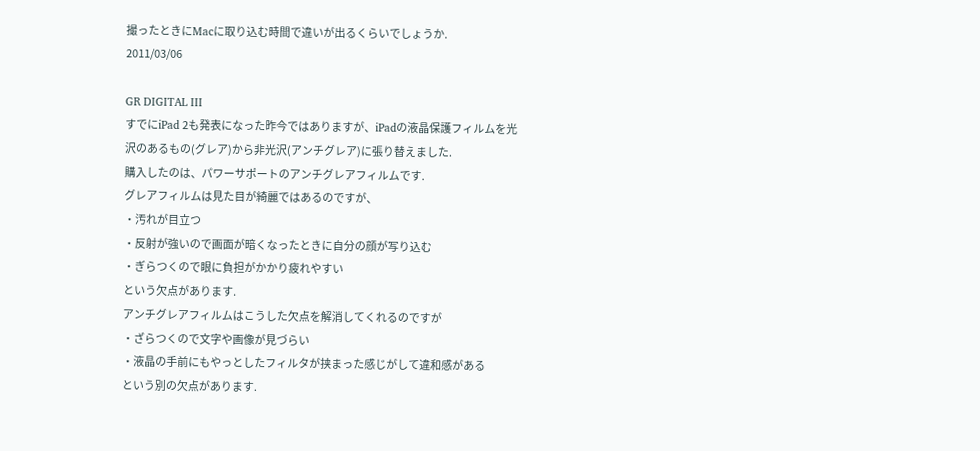撮ったときにMacに取り込む時間で違いが出るくらいでしょうか.
2011/03/06

GR DIGITAL III
すでにiPad 2も発表になった昨今ではありますが、iPadの液晶保護フィルムを光沢のあるもの(グレア)から非光沢(アンチグレア)に張り替えました.
購入したのは、パワーサポートのアンチグレアフィルムです.
グレアフィルムは見た目が綺麗ではあるのですが、
・汚れが目立つ
・反射が強いので画面が暗くなったときに自分の顔が写り込む
・ぎらつくので眼に負担がかかり疲れやすい
という欠点があります.
アンチグレアフィルムはこうした欠点を解消してくれるのですが
・ざらつくので文字や画像が見づらい
・液晶の手前にもやっとしたフィルタが挟まった感じがして違和感がある
という別の欠点があります.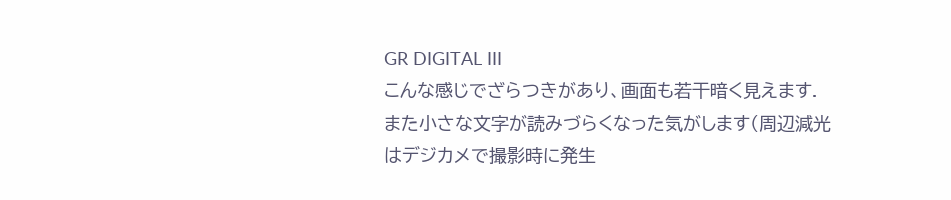GR DIGITAL III
こんな感じでざらつきがあり、画面も若干暗く見えます.また小さな文字が読みづらくなった気がします(周辺減光はデジカメで撮影時に発生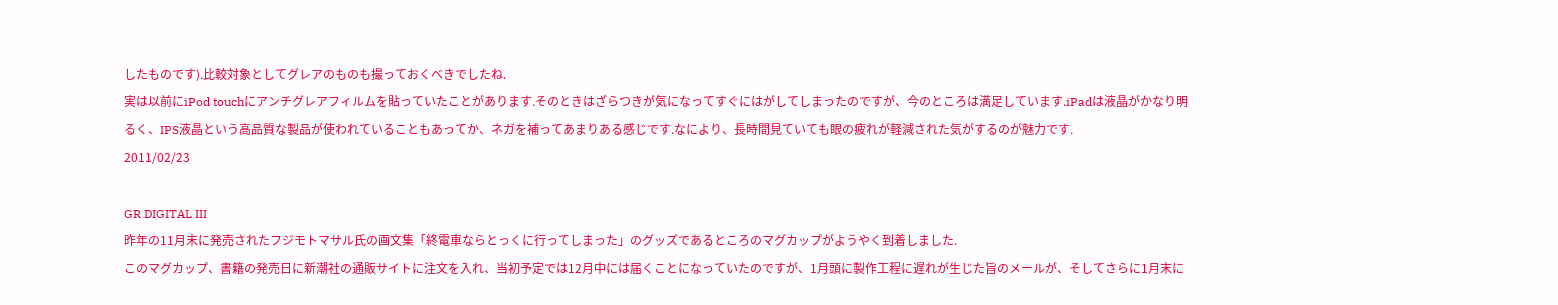したものです).比較対象としてグレアのものも撮っておくべきでしたね.
実は以前にiPod touchにアンチグレアフィルムを貼っていたことがあります.そのときはざらつきが気になってすぐにはがしてしまったのですが、今のところは満足しています.iPadは液晶がかなり明るく、IPS液晶という高品質な製品が使われていることもあってか、ネガを補ってあまりある感じです.なにより、長時間見ていても眼の疲れが軽減された気がするのが魅力です.
2011/02/23

GR DIGITAL III
昨年の11月末に発売されたフジモトマサル氏の画文集「終電車ならとっくに行ってしまった」のグッズであるところのマグカップがようやく到着しました.
このマグカップ、書籍の発売日に新潮社の通販サイトに注文を入れ、当初予定では12月中には届くことになっていたのですが、1月頭に製作工程に遅れが生じた旨のメールが、そしてさらに1月末に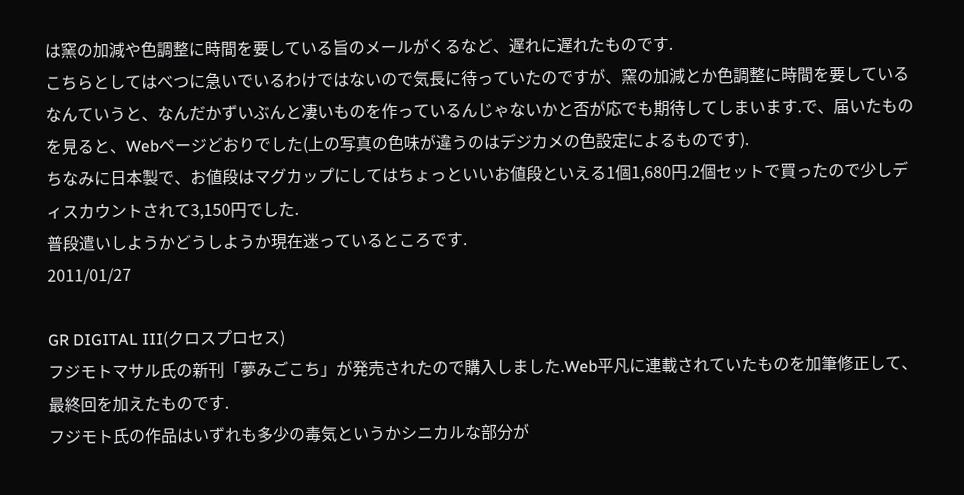は窯の加減や色調整に時間を要している旨のメールがくるなど、遅れに遅れたものです.
こちらとしてはべつに急いでいるわけではないので気長に待っていたのですが、窯の加減とか色調整に時間を要しているなんていうと、なんだかずいぶんと凄いものを作っているんじゃないかと否が応でも期待してしまいます.で、届いたものを見ると、Webページどおりでした(上の写真の色味が違うのはデジカメの色設定によるものです).
ちなみに日本製で、お値段はマグカップにしてはちょっといいお値段といえる1個1,680円.2個セットで買ったので少しディスカウントされて3,150円でした.
普段遣いしようかどうしようか現在迷っているところです.
2011/01/27

GR DIGITAL III(クロスプロセス)
フジモトマサル氏の新刊「夢みごこち」が発売されたので購入しました.Web平凡に連載されていたものを加筆修正して、最終回を加えたものです.
フジモト氏の作品はいずれも多少の毒気というかシニカルな部分が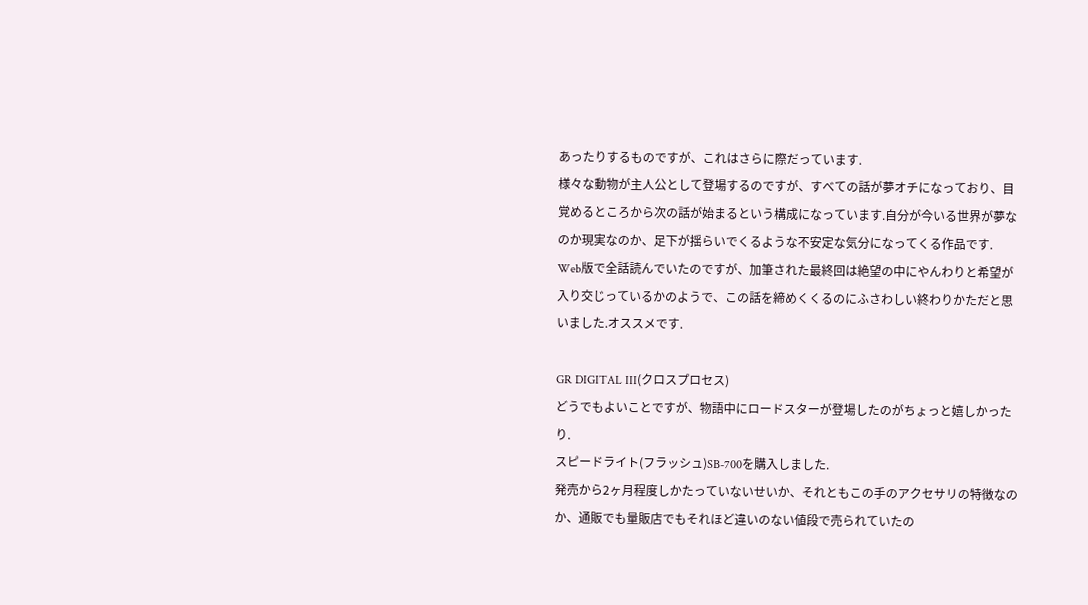あったりするものですが、これはさらに際だっています.
様々な動物が主人公として登場するのですが、すべての話が夢オチになっており、目覚めるところから次の話が始まるという構成になっています.自分が今いる世界が夢なのか現実なのか、足下が揺らいでくるような不安定な気分になってくる作品です.
Web版で全話読んでいたのですが、加筆された最終回は絶望の中にやんわりと希望が入り交じっているかのようで、この話を締めくくるのにふさわしい終わりかただと思いました.オススメです.

GR DIGITAL III(クロスプロセス)
どうでもよいことですが、物語中にロードスターが登場したのがちょっと嬉しかったり.
スピードライト(フラッシュ)SB-700を購入しました.
発売から2ヶ月程度しかたっていないせいか、それともこの手のアクセサリの特徴なのか、通販でも量販店でもそれほど違いのない値段で売られていたの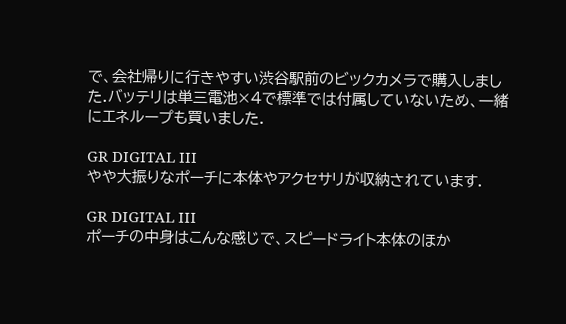で、会社帰りに行きやすい渋谷駅前のビックカメラで購入しました.バッテリは単三電池×4で標準では付属していないため、一緒にエネループも買いました.

GR DIGITAL III
やや大振りなポーチに本体やアクセサリが収納されています.

GR DIGITAL III
ポーチの中身はこんな感じで、スピードライト本体のほか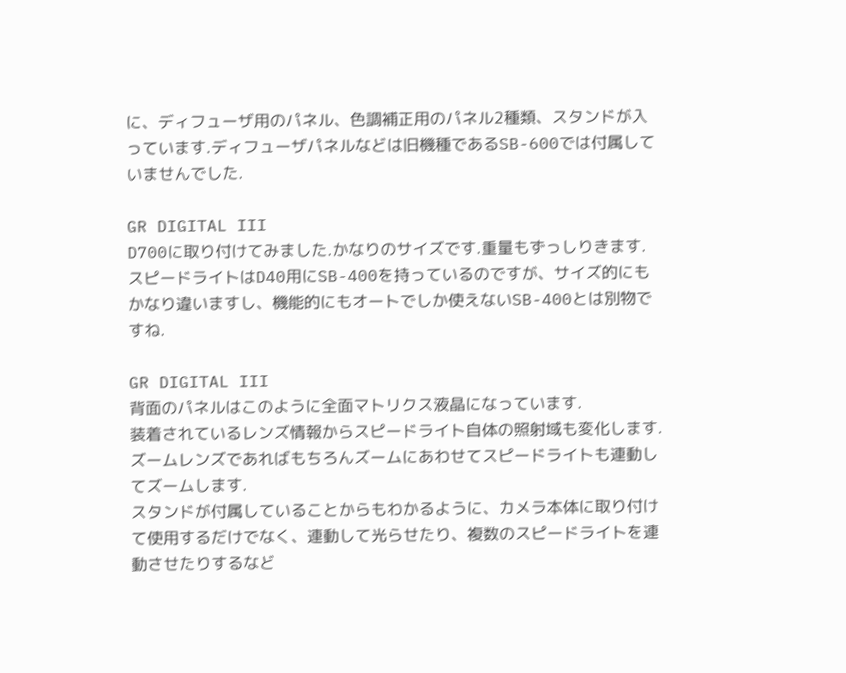に、ディフューザ用のパネル、色調補正用のパネル2種類、スタンドが入っています.ディフューザパネルなどは旧機種であるSB-600では付属していませんでした.

GR DIGITAL III
D700に取り付けてみました.かなりのサイズです.重量もずっしりきます.
スピードライトはD40用にSB-400を持っているのですが、サイズ的にもかなり違いますし、機能的にもオートでしか使えないSB-400とは別物ですね.

GR DIGITAL III
背面のパネルはこのように全面マトリクス液晶になっています.
装着されているレンズ情報からスピードライト自体の照射域も変化します.ズームレンズであればもちろんズームにあわせてスピードライトも連動してズームします.
スタンドが付属していることからもわかるように、カメラ本体に取り付けて使用するだけでなく、連動して光らせたり、複数のスピードライトを連動させたりするなど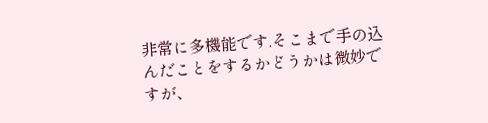非常に多機能です.そこまで手の込んだことをするかどうかは微妙ですが、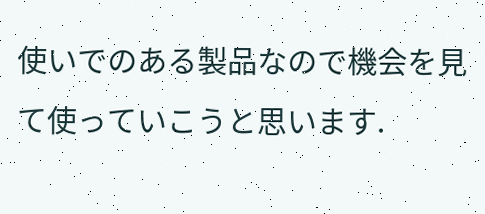使いでのある製品なので機会を見て使っていこうと思います.